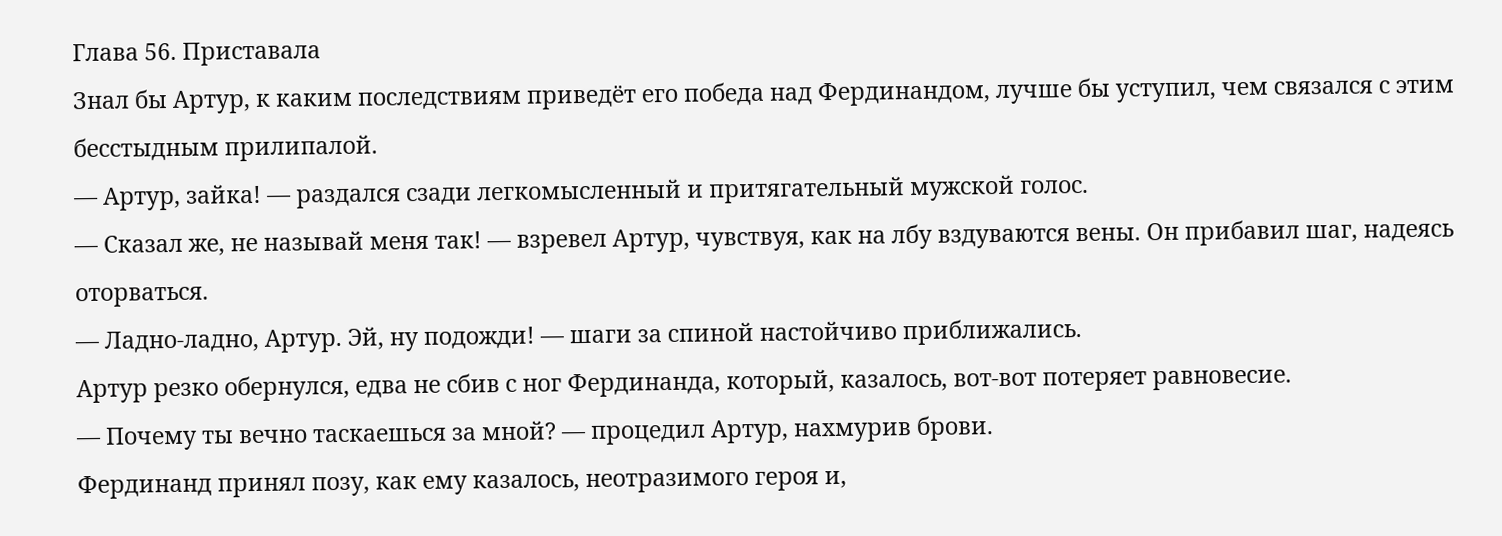Глава 56. Приставала
Знал бы Артур, к каким последствиям приведёт его победа над Фердинандом, лучше бы уступил, чем связался с этим бесстыдным прилипалой.
— Артур, зайка! — раздался сзади легкомысленный и притягательный мужской голос.
— Сказал же, не называй меня так! — взревел Артур, чувствуя, как на лбу вздуваются вены. Он прибавил шаг, надеясь оторваться.
— Ладно-ладно, Артур. Эй, ну подожди! — шаги за спиной настойчиво приближались.
Артур резко обернулся, едва не сбив с ног Фердинанда, который, казалось, вот-вот потеряет равновесие.
— Почему ты вечно таскаешься за мной? — процедил Артур, нахмурив брови.
Фердинанд принял позу, как ему казалось, неотразимого героя и,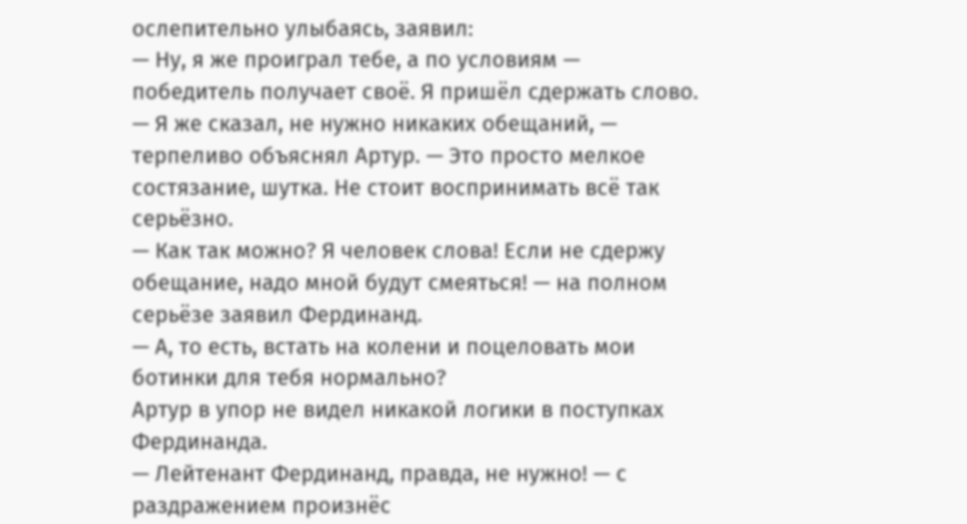ослепительно улыбаясь, заявил:
— Ну, я же проиграл тебе, а по условиям — победитель получает своё. Я пришёл сдержать слово.
— Я же сказал, не нужно никаких обещаний, — терпеливо объяснял Артур. — Это просто мелкое состязание, шутка. Не стоит воспринимать всё так серьёзно.
— Как так можно? Я человек слова! Если не сдержу обещание, надо мной будут смеяться! — на полном серьёзе заявил Фердинанд.
— А, то есть, встать на колени и поцеловать мои ботинки для тебя нормально?
Артур в упор не видел никакой логики в поступках Фердинанда.
— Лейтенант Фердинанд, правда, не нужно! — с раздражением произнёс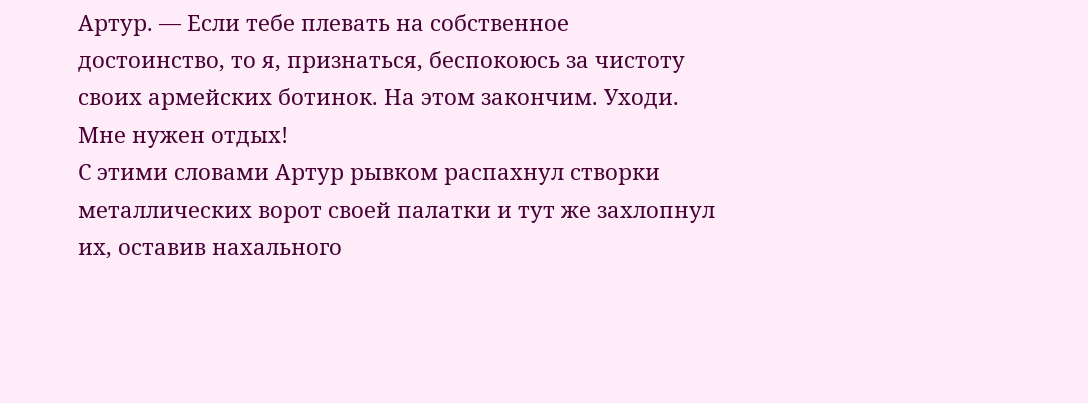Артур. — Если тебе плевать на собственное достоинство, то я, признаться, беспокоюсь за чистоту своих армейских ботинок. На этом закончим. Уходи. Мне нужен отдых!
С этими словами Артур рывком распахнул створки металлических ворот своей палатки и тут же захлопнул их, оставив нахального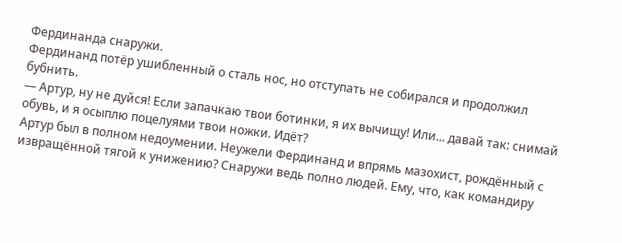Фердинанда снаружи.
Фердинанд потёр ушибленный о сталь нос, но отступать не собирался и продолжил бубнить.
— Артур, ну не дуйся! Если запачкаю твои ботинки, я их вычищу! Или... давай так: снимай обувь, и я осыплю поцелуями твои ножки. Идёт?
Артур был в полном недоумении. Неужели Фердинанд и впрямь мазохист, рождённый с извращённой тягой к унижению? Снаружи ведь полно людей. Ему, что, как командиру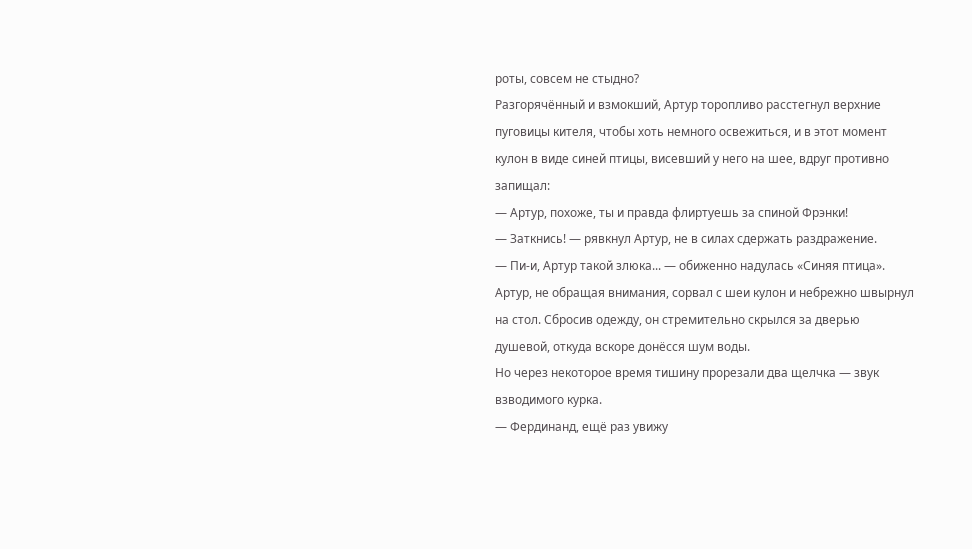роты, совсем не стыдно?
Разгорячённый и взмокший, Артур торопливо расстегнул верхние пуговицы кителя, чтобы хоть немного освежиться, и в этот момент кулон в виде синей птицы, висевший у него на шее, вдруг противно запищал:
— Артур, похоже, ты и правда флиртуешь за спиной Фрэнки!
— Заткнись! — рявкнул Артур, не в силах сдержать раздражение.
— Пи-и, Артур такой злюка... — обиженно надулась «Синяя птица».
Артур, не обращая внимания, сорвал с шеи кулон и небрежно швырнул на стол. Сбросив одежду, он стремительно скрылся за дверью душевой, откуда вскоре донёсся шум воды.
Но через некоторое время тишину прорезали два щелчка — звук взводимого курка.
— Фердинанд, ещё раз увижу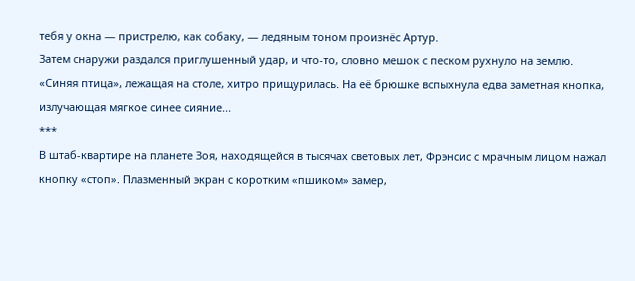тебя у окна — пристрелю, как собаку, — ледяным тоном произнёс Артур.
Затем снаружи раздался приглушенный удар, и что-то, словно мешок с песком рухнуло на землю.
«Синяя птица», лежащая на столе, хитро прищурилась. На её брюшке вспыхнула едва заметная кнопка, излучающая мягкое синее сияние...
***
В штаб-квартире на планете Зоя, находящейся в тысячах световых лет, Фрэнсис с мрачным лицом нажал кнопку «стоп». Плазменный экран с коротким «пшиком» замер,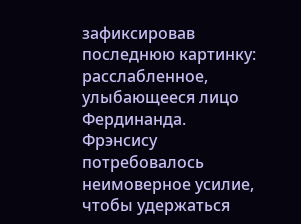зафиксировав последнюю картинку: расслабленное, улыбающееся лицо Фердинанда.
Фрэнсису потребовалось неимоверное усилие, чтобы удержаться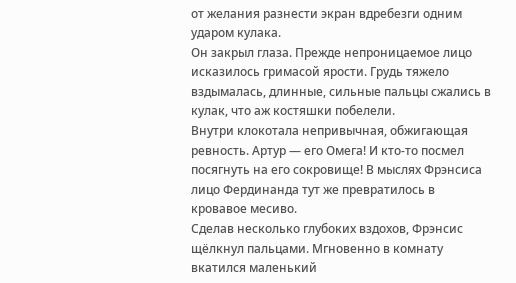от желания разнести экран вдребезги одним ударом кулака.
Он закрыл глаза. Прежде непроницаемое лицо исказилось гримасой ярости. Грудь тяжело вздымалась, длинные, сильные пальцы сжались в кулак, что аж костяшки побелели.
Внутри клокотала непривычная, обжигающая ревность. Артур — его Омега! И кто-то посмел посягнуть на его сокровище! В мыслях Фрэнсиса лицо Фердинанда тут же превратилось в кровавое месиво.
Сделав несколько глубоких вздохов, Фрэнсис щёлкнул пальцами. Мгновенно в комнату вкатился маленький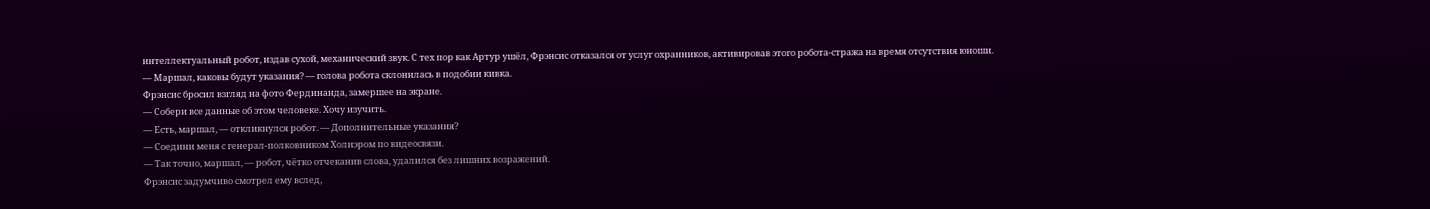интеллектуальный робот, издав сухой, механический звук. С тех пор как Артур ушёл, Фрэнсис отказался от услуг охранников, активировав этого робота-стража на время отсутствия юноши.
— Маршал, каковы будут указания? — голова робота склонилась в подобии кивка.
Фрэнсис бросил взгляд на фото Фердинанда, замершее на экране.
— Собери все данные об этом человеке. Хочу изучить.
— Есть, маршал, — откликнулся робот. — Дополнительные указания?
— Соедини меня с генерал-полковником Холиэром по видеосвязи.
— Так точно, маршал, — робот, чётко отчеканив слова, удалился без лишних возражений.
Фрэнсис задумчиво смотрел ему вслед,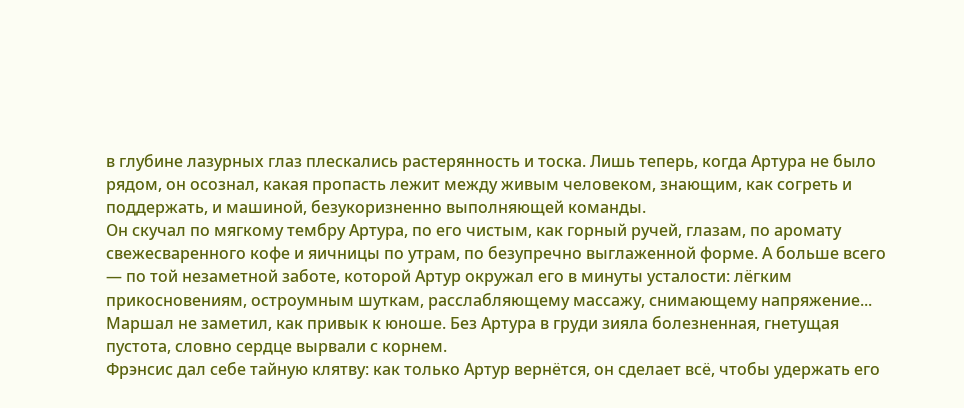в глубине лазурных глаз плескались растерянность и тоска. Лишь теперь, когда Артура не было рядом, он осознал, какая пропасть лежит между живым человеком, знающим, как согреть и поддержать, и машиной, безукоризненно выполняющей команды.
Он скучал по мягкому тембру Артура, по его чистым, как горный ручей, глазам, по аромату свежесваренного кофе и яичницы по утрам, по безупречно выглаженной форме. А больше всего — по той незаметной заботе, которой Артур окружал его в минуты усталости: лёгким прикосновениям, остроумным шуткам, расслабляющему массажу, снимающему напряжение...
Маршал не заметил, как привык к юноше. Без Артура в груди зияла болезненная, гнетущая пустота, словно сердце вырвали с корнем.
Фрэнсис дал себе тайную клятву: как только Артур вернётся, он сделает всё, чтобы удержать его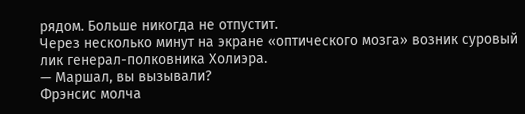рядом. Больше никогда не отпустит.
Через несколько минут на экране «оптического мозга» возник суровый лик генерал-полковника Холиэра.
— Маршал, вы вызывали?
Фрэнсис молча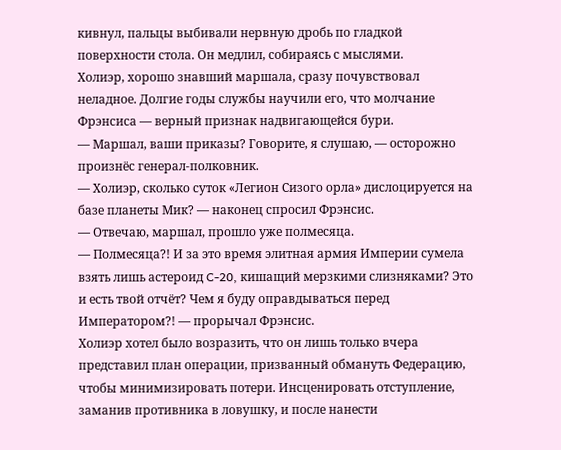кивнул, пальцы выбивали нервную дробь по гладкой поверхности стола. Он медлил, собираясь с мыслями.
Холиэр, хорошо знавший маршала, сразу почувствовал неладное. Долгие годы службы научили его, что молчание Фрэнсиса — верный признак надвигающейся бури.
— Маршал, ваши приказы? Говорите, я слушаю, — осторожно произнёс генерал-полковник.
— Холиэр, сколько суток «Легион Сизого орла» дислоцируется на базе планеты Мик? — наконец спросил Фрэнсис.
— Отвечаю, маршал, прошло уже полмесяца.
— Полмесяца?! И за это время элитная армия Империи сумела взять лишь астероид C-20, кишащий мерзкими слизняками? Это и есть твой отчёт? Чем я буду оправдываться перед Императором?! — прорычал Фрэнсис.
Холиэр хотел было возразить, что он лишь только вчера представил план операции, призванный обмануть Федерацию, чтобы минимизировать потери. Инсценировать отступление, заманив противника в ловушку, и после нанести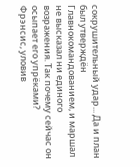сокрушительный удар... Да и план был утверждён Главнокомандованием, и маршал не высказал ни единого возражения. Так почему сейчас он осыпает его упрёками?
Фрэнсис, уловив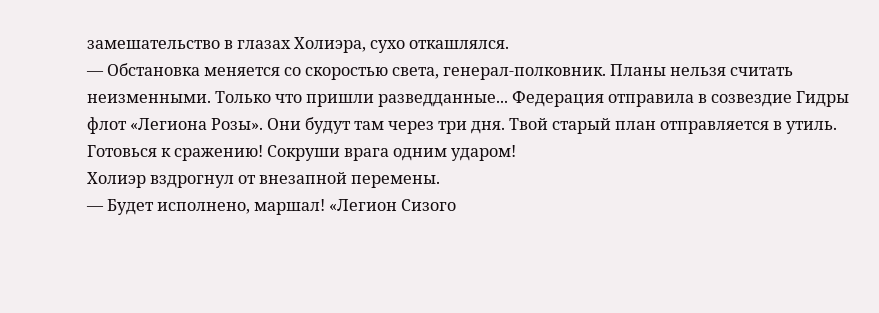замешательство в глазах Холиэра, сухо откашлялся.
— Обстановка меняется со скоростью света, генерал-полковник. Планы нельзя считать неизменными. Только что пришли разведданные... Федерация отправила в созвездие Гидры флот «Легиона Розы». Они будут там через три дня. Твой старый план отправляется в утиль. Готовься к сражению! Сокруши врага одним ударом!
Холиэр вздрогнул от внезапной перемены.
— Будет исполнено, маршал! «Легион Сизого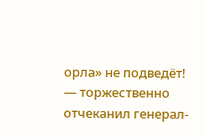орла» не подведёт! — торжественно отчеканил генерал-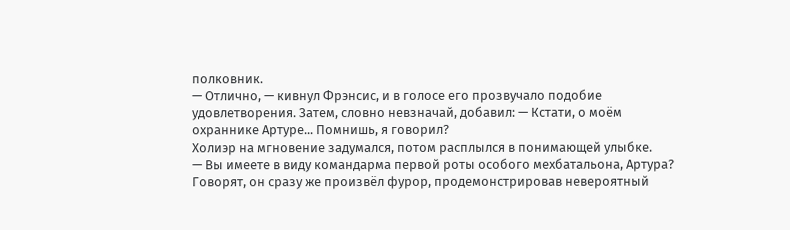полковник.
— Отлично, — кивнул Фрэнсис, и в голосе его прозвучало подобие удовлетворения. Затем, словно невзначай, добавил: — Кстати, о моём охраннике Артуре... Помнишь, я говорил?
Холиэр на мгновение задумался, потом расплылся в понимающей улыбке.
— Вы имеете в виду командарма первой роты особого мехбатальона, Артура? Говорят, он сразу же произвёл фурор, продемонстрировав невероятный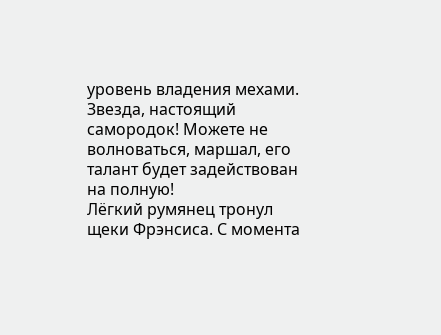уровень владения мехами. Звезда, настоящий самородок! Можете не волноваться, маршал, его талант будет задействован на полную!
Лёгкий румянец тронул щеки Фрэнсиса. С момента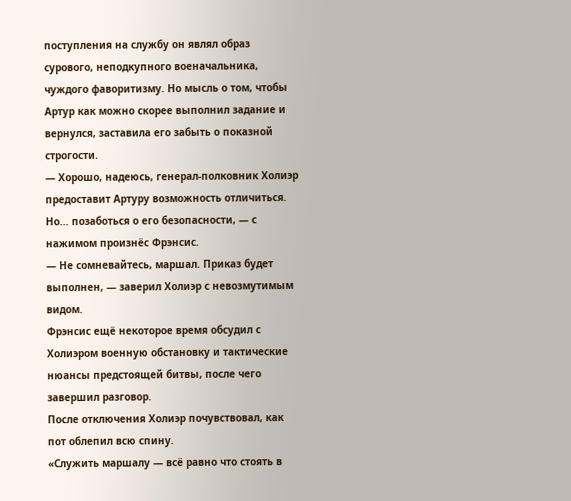поступления на службу он являл образ сурового, неподкупного военачальника, чуждого фаворитизму. Но мысль о том, чтобы Артур как можно скорее выполнил задание и вернулся, заставила его забыть о показной строгости.
— Хорошо, надеюсь, генерал-полковник Холиэр предоставит Артуру возможность отличиться. Но... позаботься о его безопасности, — с нажимом произнёс Фрэнсис.
— Не сомневайтесь, маршал. Приказ будет выполнен, — заверил Холиэр с невозмутимым видом.
Фрэнсис ещё некоторое время обсудил с Холиэром военную обстановку и тактические нюансы предстоящей битвы, после чего завершил разговор.
После отключения Холиэр почувствовал, как пот облепил всю спину.
«Служить маршалу — всё равно что стоять в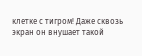клетке с тигром! Даже сквозь экран он внушает такой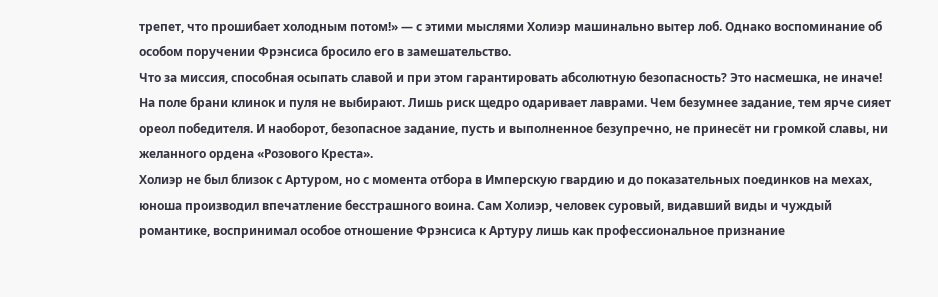трепет, что прошибает холодным потом!» — с этими мыслями Холиэр машинально вытер лоб. Однако воспоминание об особом поручении Фрэнсиса бросило его в замешательство.
Что за миссия, способная осыпать славой и при этом гарантировать абсолютную безопасность? Это насмешка, не иначе!
На поле брани клинок и пуля не выбирают. Лишь риск щедро одаривает лаврами. Чем безумнее задание, тем ярче сияет ореол победителя. И наоборот, безопасное задание, пусть и выполненное безупречно, не принесёт ни громкой славы, ни желанного ордена «Розового Креста».
Холиэр не был близок с Артуром, но с момента отбора в Имперскую гвардию и до показательных поединков на мехах, юноша производил впечатление бесстрашного воина. Сам Холиэр, человек суровый, видавший виды и чуждый романтике, воспринимал особое отношение Фрэнсиса к Артуру лишь как профессиональное признание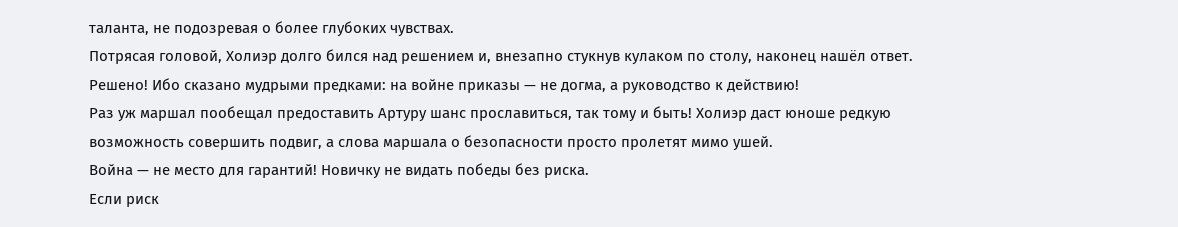таланта, не подозревая о более глубоких чувствах.
Потрясая головой, Холиэр долго бился над решением и, внезапно стукнув кулаком по столу, наконец нашёл ответ. Решено! Ибо сказано мудрыми предками: на войне приказы — не догма, а руководство к действию!
Раз уж маршал пообещал предоставить Артуру шанс прославиться, так тому и быть! Холиэр даст юноше редкую возможность совершить подвиг, а слова маршала о безопасности просто пролетят мимо ушей.
Война — не место для гарантий! Новичку не видать победы без риска.
Если риск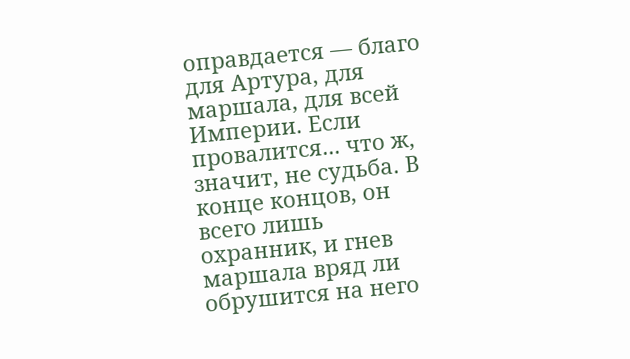оправдается — благо для Артура, для маршала, для всей Империи. Если провалится... что ж, значит, не судьба. В конце концов, он всего лишь охранник, и гнев маршала вряд ли обрушится на него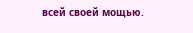всей своей мощью.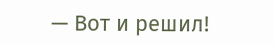— Вот и решил!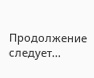Продолжение следует...